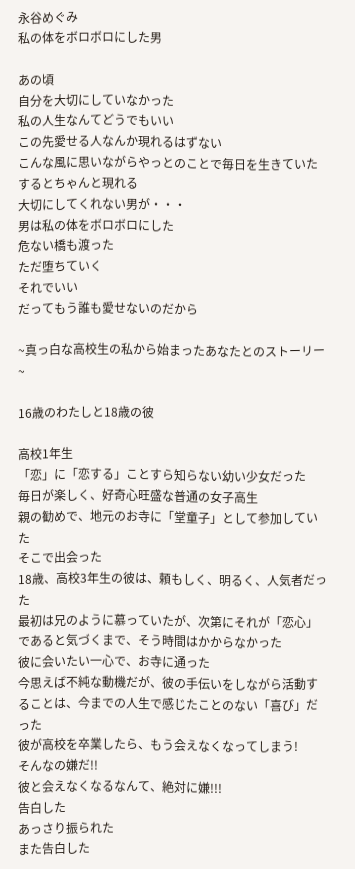永谷めぐみ
私の体をボロボロにした男

あの頃
自分を大切にしていなかった
私の人生なんてどうでもいい
この先愛せる人なんか現れるはずない
こんな風に思いながらやっとのことで毎日を生きていた
するとちゃんと現れる
大切にしてくれない男が・・・
男は私の体をボロボロにした
危ない橋も渡った
ただ堕ちていく
それでいい
だってもう誰も愛せないのだから

~真っ白な高校生の私から始まったあなたとのストーリー~

16歳のわたしと18歳の彼

高校1年生
「恋」に「恋する」ことすら知らない幼い少女だった
毎日が楽しく、好奇心旺盛な普通の女子高生
親の勧めで、地元のお寺に「堂童子」として参加していた
そこで出会った
18歳、高校3年生の彼は、頼もしく、明るく、人気者だった
最初は兄のように慕っていたが、次第にそれが「恋心」であると気づくまで、そう時間はかからなかった
彼に会いたい一心で、お寺に通った
今思えば不純な動機だが、彼の手伝いをしながら活動することは、今までの人生で感じたことのない「喜び」だった
彼が高校を卒業したら、もう会えなくなってしまう!
そんなの嫌だ!!
彼と会えなくなるなんて、絶対に嫌!!!
告白した
あっさり振られた
また告白した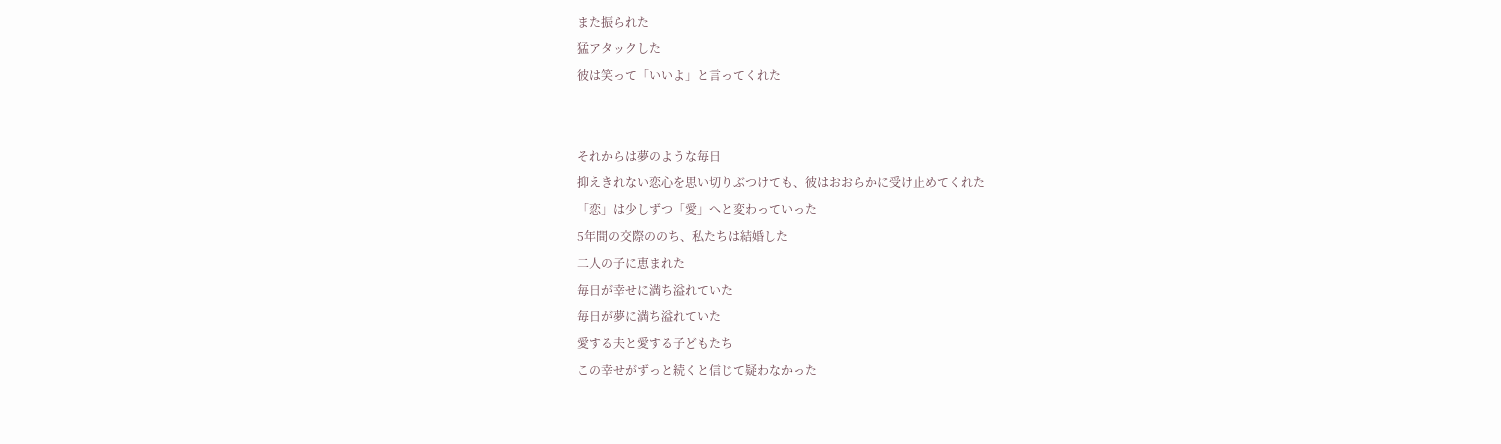また振られた
猛アタックした
彼は笑って「いいよ」と言ってくれた


それからは夢のような毎日
抑えきれない恋心を思い切りぶつけても、彼はおおらかに受け止めてくれた
「恋」は少しずつ「愛」へと変わっていった
5年間の交際ののち、私たちは結婚した
二人の子に恵まれた
毎日が幸せに満ち溢れていた
毎日が夢に満ち溢れていた
愛する夫と愛する子どもたち
この幸せがずっと続くと信じて疑わなかった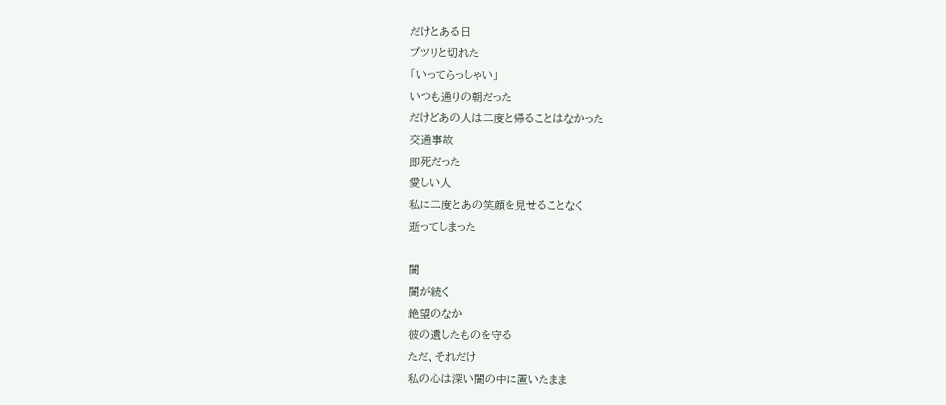だけとある日
ブツリと切れた
「いってらっしゃい」
いつも通りの朝だった
だけどあの人は二度と帰ることはなかった
交通事故
即死だった
愛しい人
私に二度とあの笑顔を見せることなく
逝ってしまった

闇
闇が続く
絶望のなか
彼の遺したものを守る
ただ、それだけ
私の心は深い闇の中に置いたまま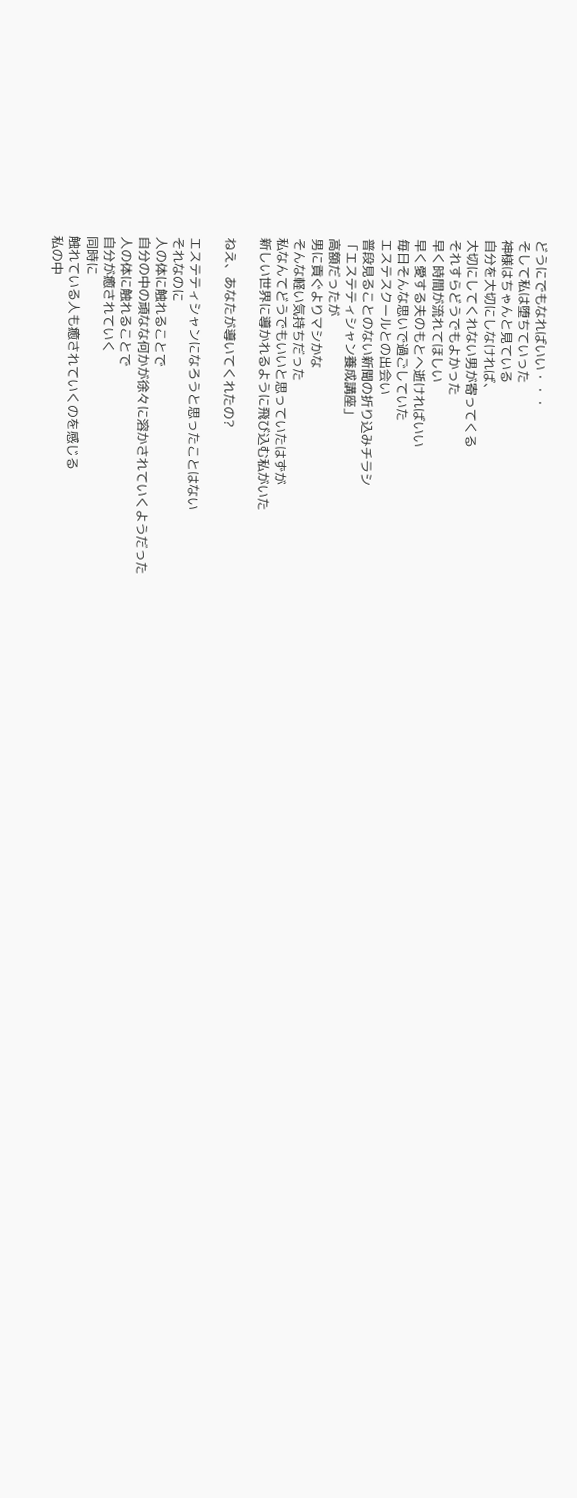どうにでもなればいい・・・
そして私は堕ちていった
神様はちゃんと見ている
自分を大切にしなければ、
大切にしてくれない男が寄ってくる
それすらどうでもよかった
早く時間が流れてほしい
早く愛する夫のもとへ逝ければいい
毎日そんな思いで過ごしていた
エステスクールとの出会い
普段見ることのない新聞の折り込みチラシ
「エステティシャン養成講座」
高額だったが
男に貢ぐよりマシかな
そんな軽い気持ちだった
私なんてどうでもいいと思っていたはずが
新しい世界に導かれるように飛び込む私がいた

ねえ、あなたが導いてくれたの?

エステティシャンになろうと思ったことはない
それなのに
人の体に触れることで
自分の中の頑なな何かが徐々に溶かされていくようだった
人の体に触れることで
自分が癒されていく
同時に
触れている人も癒されていくのを感じる
私の中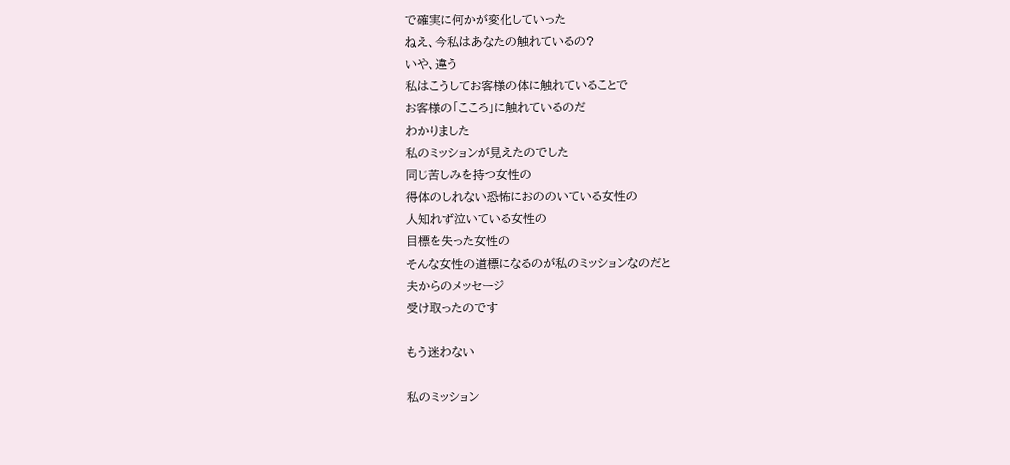で確実に何かが変化していった
ねえ、今私はあなたの触れているの?
いや、違う
私はこうしてお客様の体に触れていることで
お客様の「こころ」に触れているのだ
わかりました
私のミッションが見えたのでした
同じ苦しみを持つ女性の
得体のしれない恐怖におののいている女性の
人知れず泣いている女性の
目標を失った女性の
そんな女性の道標になるのが私のミッションなのだと
夫からのメッセージ
受け取ったのです

もう迷わない

私のミッション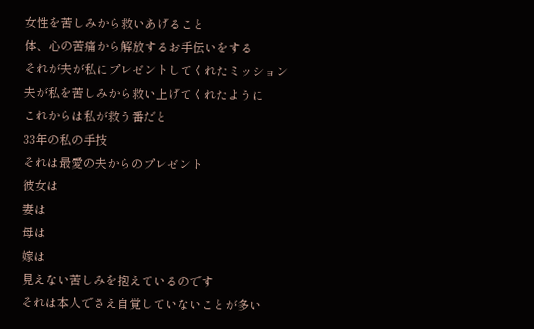女性を苦しみから救いあげること
体、心の苦痛から解放するお手伝いをする
それが夫が私にプレゼントしてくれたミッション
夫が私を苦しみから救い上げてくれたように
これからは私が救う番だと
33年の私の手技
それは最愛の夫からのプレゼント
彼女は
妻は
母は
嫁は
見えない苦しみを抱えているのです
それは本人でさえ自覚していないことが多い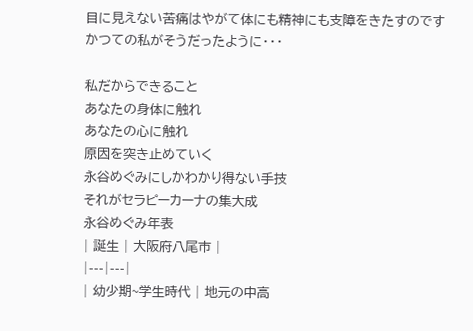目に見えない苦痛はやがて体にも精神にも支障をきたすのです
かつての私がそうだったように・・・

私だからできること
あなたの身体に触れ
あなたの心に触れ
原因を突き止めていく
永谷めぐみにしかわかり得ない手技
それがセラピーカーナの集大成
永谷めぐみ年表
| 誕生 | 大阪府八尾市 |
|---|---|
| 幼少期~学生時代 | 地元の中高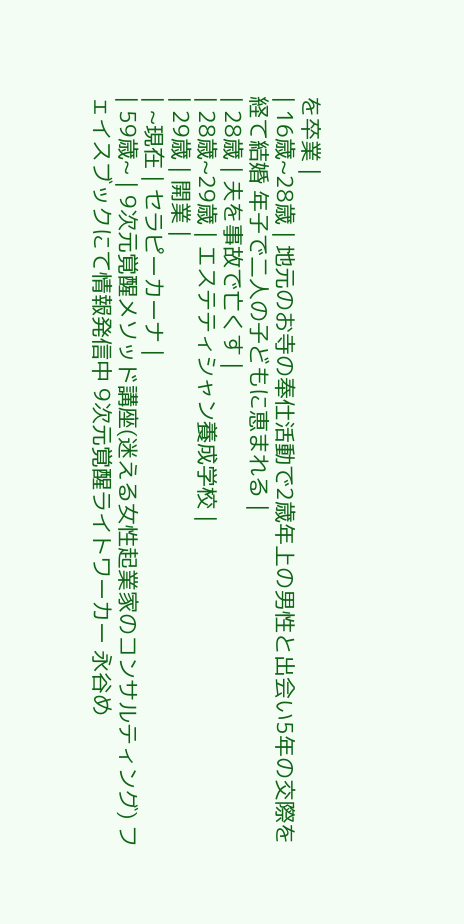を卒業 |
| 16歳~28歳 | 地元のお寺の奉仕活動で2歳年上の男性と出会い5年の交際を経て結婚 年子で二人の子どもに恵まれる |
| 28歳 | 夫を事故で亡くす |
| 28歳~29歳 | エステティシャン養成学校 |
| 29歳 | 開業 |
| ~現在 | セラピーカーナ |
| 59歳~ | 9次元覚醒メソッド講座(迷える女性起業家のコンサルティング) フェイスブックにて情報発信中 9次元覚醒ライトワーカー 永谷め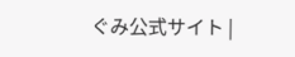ぐみ公式サイト |